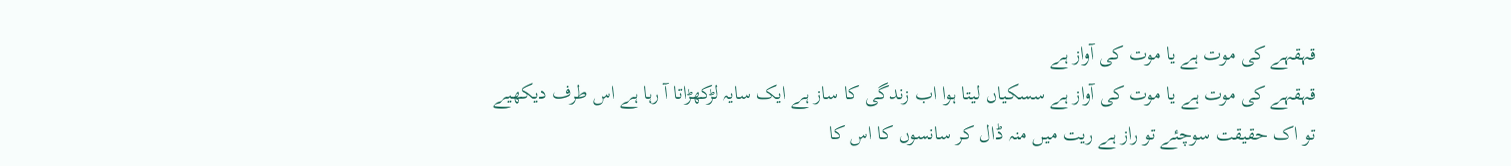قہقہے کی موت ہے یا موت کی آواز ہے
قہقہے کی موت ہے یا موت کی آواز ہے سسکیاں لیتا ہوا اب زندگی کا ساز ہے ایک سایہ لڑکھڑاتا آ رہا ہے اس طرف دیکھیے تو اک حقیقت سوچئے تو راز ہے ریت میں منہ ڈال کر سانسوں کا اس کا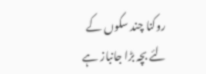روکنا چند سکوں کے لئے بچہ بڑا جانباز ہے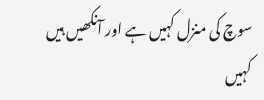سوچ کی منزل کہیں ہے اور آنکھیں ہیں کہیں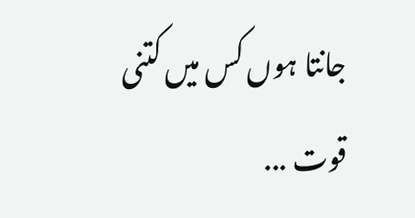جانتا ہوں کس میں کتنی قوت ...